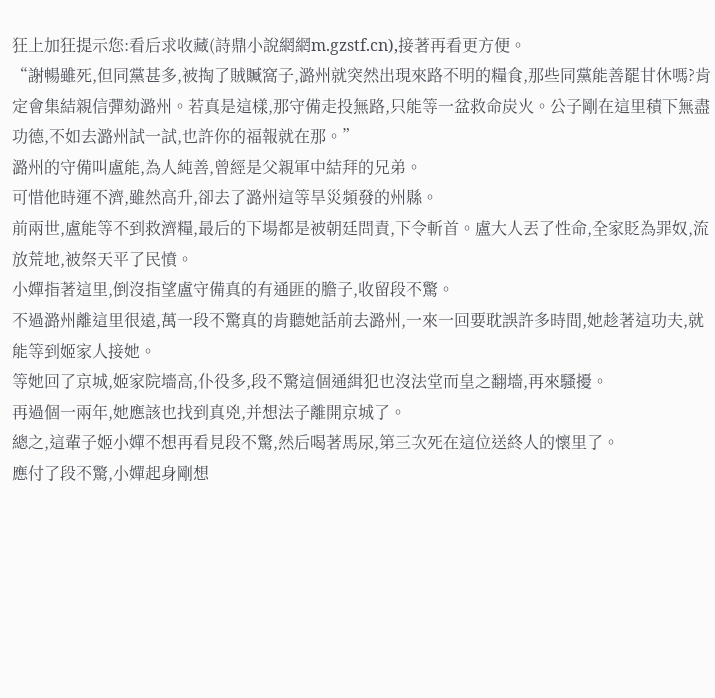狂上加狂提示您:看后求收藏(詩鼎小說網網m.gzstf.cn),接著再看更方便。
“謝暢雖死,但同黨甚多,被掏了賊贓窩子,潞州就突然出現來路不明的糧食,那些同黨能善罷甘休嗎?肯定會集結親信彈劾潞州。若真是這樣,那守備走投無路,只能等一盆救命炭火。公子剛在這里積下無盡功德,不如去潞州試一試,也許你的福報就在那。”
潞州的守備叫盧能,為人純善,曾經是父親軍中結拜的兄弟。
可惜他時運不濟,雖然高升,卻去了潞州這等旱災頻發的州縣。
前兩世,盧能等不到救濟糧,最后的下場都是被朝廷問責,下令斬首。盧大人丟了性命,全家貶為罪奴,流放荒地,被祭天平了民憤。
小嬋指著這里,倒沒指望盧守備真的有通匪的膽子,收留段不驚。
不過潞州離這里很遠,萬一段不驚真的肯聽她話前去潞州,一來一回要耽誤許多時間,她趁著這功夫,就能等到姬家人接她。
等她回了京城,姬家院墻高,仆役多,段不驚這個通緝犯也沒法堂而皇之翻墻,再來騷擾。
再過個一兩年,她應該也找到真兇,并想法子離開京城了。
總之,這輩子姬小嬋不想再看見段不驚,然后喝著馬尿,第三次死在這位送終人的懷里了。
應付了段不驚,小嬋起身剛想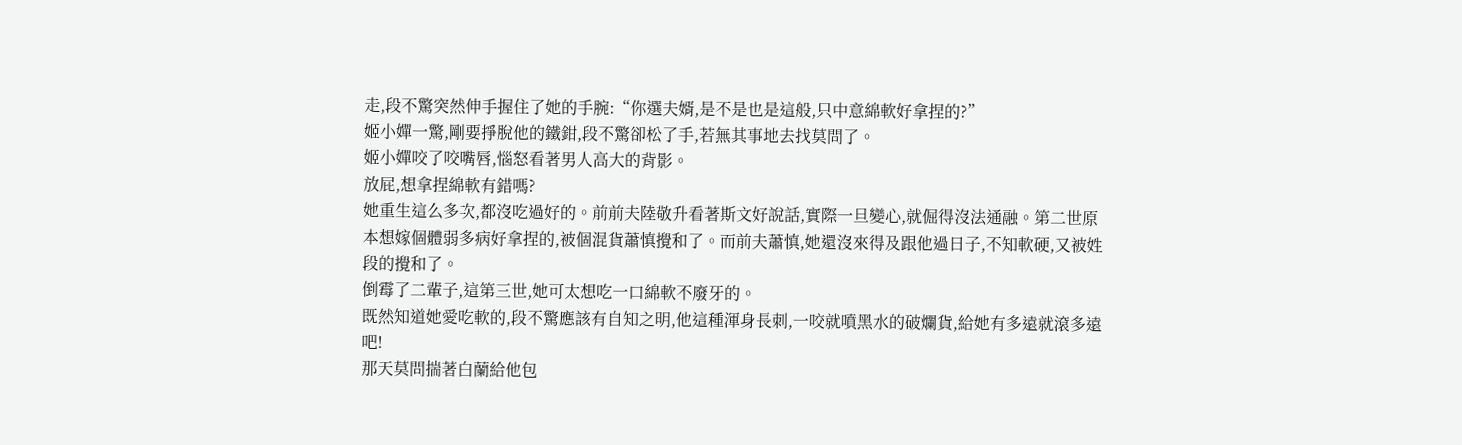走,段不驚突然伸手握住了她的手腕:“你選夫婿,是不是也是這般,只中意綿軟好拿捏的?”
姬小嬋一驚,剛要掙脫他的鐵鉗,段不驚卻松了手,若無其事地去找莫問了。
姬小嬋咬了咬嘴唇,惱怒看著男人高大的背影。
放屁,想拿捏綿軟有錯嗎?
她重生這么多次,都沒吃過好的。前前夫陸敬升看著斯文好說話,實際一旦變心,就倔得沒法通融。第二世原本想嫁個體弱多病好拿捏的,被個混貨蕭慎攪和了。而前夫蕭慎,她還沒來得及跟他過日子,不知軟硬,又被姓段的攪和了。
倒霉了二輩子,這第三世,她可太想吃一口綿軟不廢牙的。
既然知道她愛吃軟的,段不驚應該有自知之明,他這種渾身長刺,一咬就噴黑水的破爛貨,給她有多遠就滾多遠吧!
那天莫問揣著白蘭給他包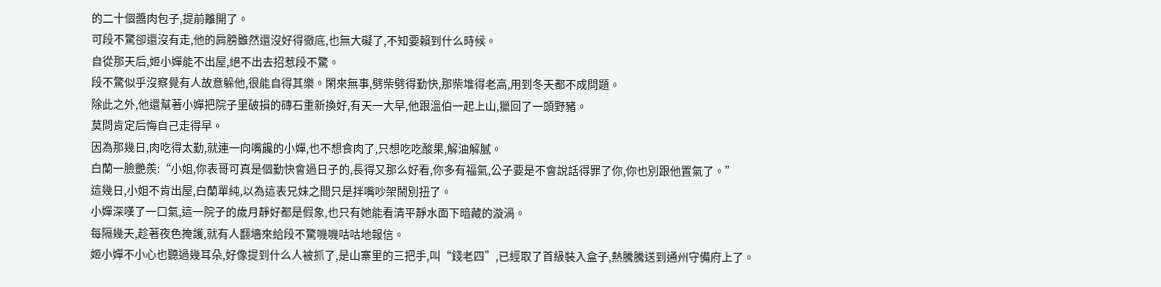的二十個醬肉包子,提前離開了。
可段不驚卻還沒有走,他的肩膀雖然還沒好得徹底,也無大礙了,不知要賴到什么時候。
自從那天后,姬小嬋能不出屋,絕不出去招惹段不驚。
段不驚似乎沒察覺有人故意躲他,很能自得其樂。閑來無事,劈柴劈得勤快,那柴堆得老高,用到冬天都不成問題。
除此之外,他還幫著小嬋把院子里破損的磚石重新換好,有天一大早,他跟溫伯一起上山,獵回了一頭野豬。
莫問肯定后悔自己走得早。
因為那幾日,肉吃得太勤,就連一向嘴饞的小嬋,也不想食肉了,只想吃吃酸果,解油解膩。
白蘭一臉艷羨:“小姐,你表哥可真是個勤快會過日子的,長得又那么好看,你多有福氣,公子要是不會說話得罪了你,你也別跟他置氣了。”
這幾日,小姐不肯出屋,白蘭單純,以為這表兄妹之間只是拌嘴吵架鬧別扭了。
小嬋深嘆了一口氣,這一院子的歲月靜好都是假象,也只有她能看清平靜水面下暗藏的漩渦。
每隔幾天,趁著夜色掩護,就有人翻墻來給段不驚嘰嘰咕咕地報信。
姬小嬋不小心也聽過幾耳朵,好像提到什么人被抓了,是山寨里的三把手,叫“錢老四”,已經取了首級裝入盒子,熱騰騰送到通州守備府上了。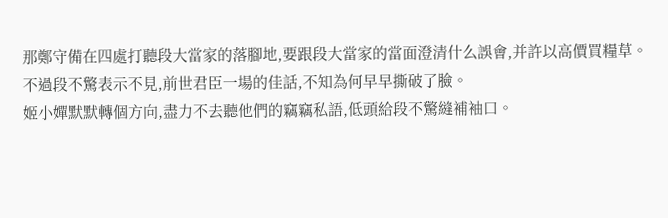那鄭守備在四處打聽段大當家的落腳地,要跟段大當家的當面澄清什么誤會,并許以高價買糧草。
不過段不驚表示不見,前世君臣一場的佳話,不知為何早早撕破了臉。
姬小嬋默默轉個方向,盡力不去聽他們的竊竊私語,低頭給段不驚縫補袖口。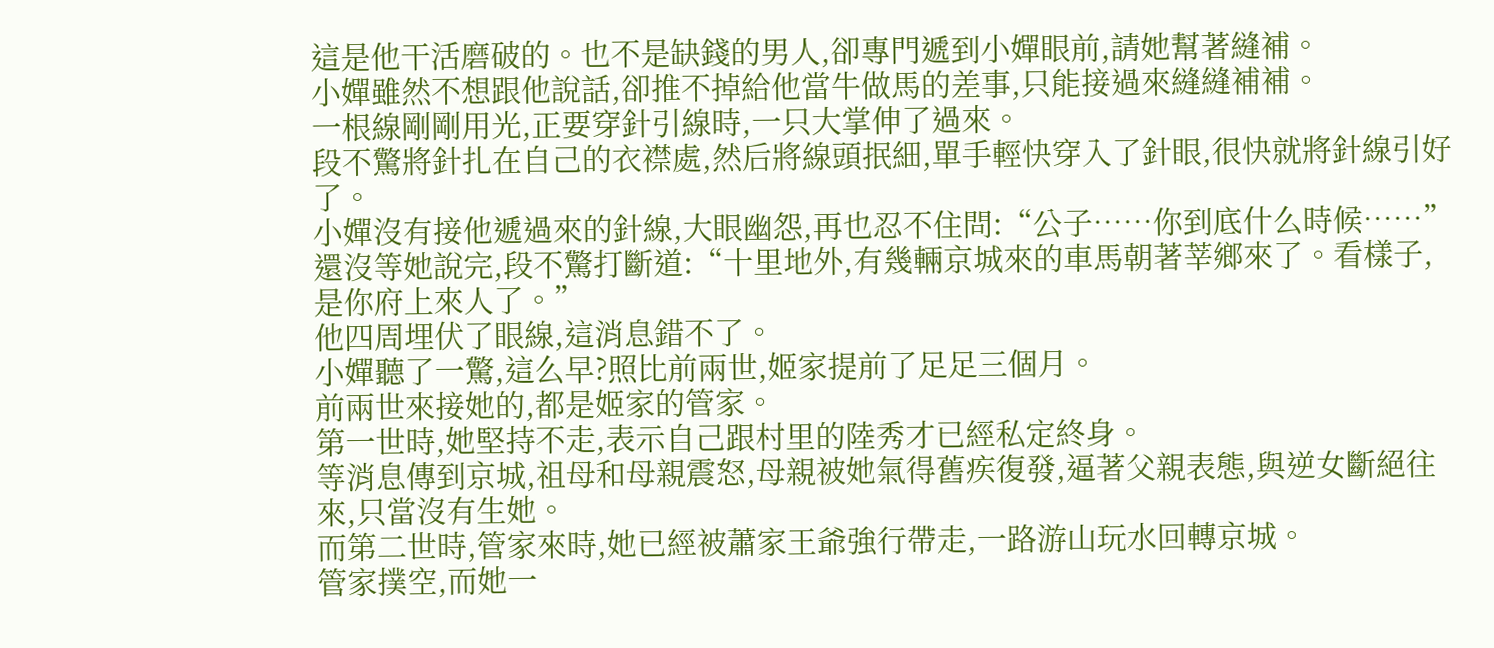這是他干活磨破的。也不是缺錢的男人,卻專門遞到小嬋眼前,請她幫著縫補。
小嬋雖然不想跟他說話,卻推不掉給他當牛做馬的差事,只能接過來縫縫補補。
一根線剛剛用光,正要穿針引線時,一只大掌伸了過來。
段不驚將針扎在自己的衣襟處,然后將線頭抿細,單手輕快穿入了針眼,很快就將針線引好了。
小嬋沒有接他遞過來的針線,大眼幽怨,再也忍不住問:“公子……你到底什么時候……”
還沒等她說完,段不驚打斷道:“十里地外,有幾輛京城來的車馬朝著莘鄉來了。看樣子,是你府上來人了。”
他四周埋伏了眼線,這消息錯不了。
小嬋聽了一驚,這么早?照比前兩世,姬家提前了足足三個月。
前兩世來接她的,都是姬家的管家。
第一世時,她堅持不走,表示自己跟村里的陸秀才已經私定終身。
等消息傳到京城,祖母和母親震怒,母親被她氣得舊疾復發,逼著父親表態,與逆女斷絕往來,只當沒有生她。
而第二世時,管家來時,她已經被蕭家王爺強行帶走,一路游山玩水回轉京城。
管家撲空,而她一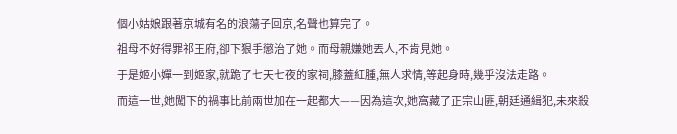個小姑娘跟著京城有名的浪蕩子回京,名聲也算完了。
祖母不好得罪祁王府,卻下狠手懲治了她。而母親嫌她丟人,不肯見她。
于是姬小嬋一到姬家,就跪了七天七夜的家祠,膝蓋紅腫,無人求情,等起身時,幾乎沒法走路。
而這一世,她闖下的禍事比前兩世加在一起都大——因為這次,她窩藏了正宗山匪,朝廷通緝犯,未來殺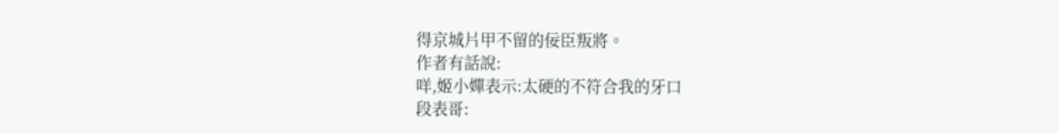得京城片甲不留的佞臣叛將。
作者有話說:
咩,姬小嬋表示:太硬的不符合我的牙口
段表哥: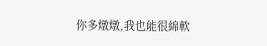你多燉燉,我也能很綿軟